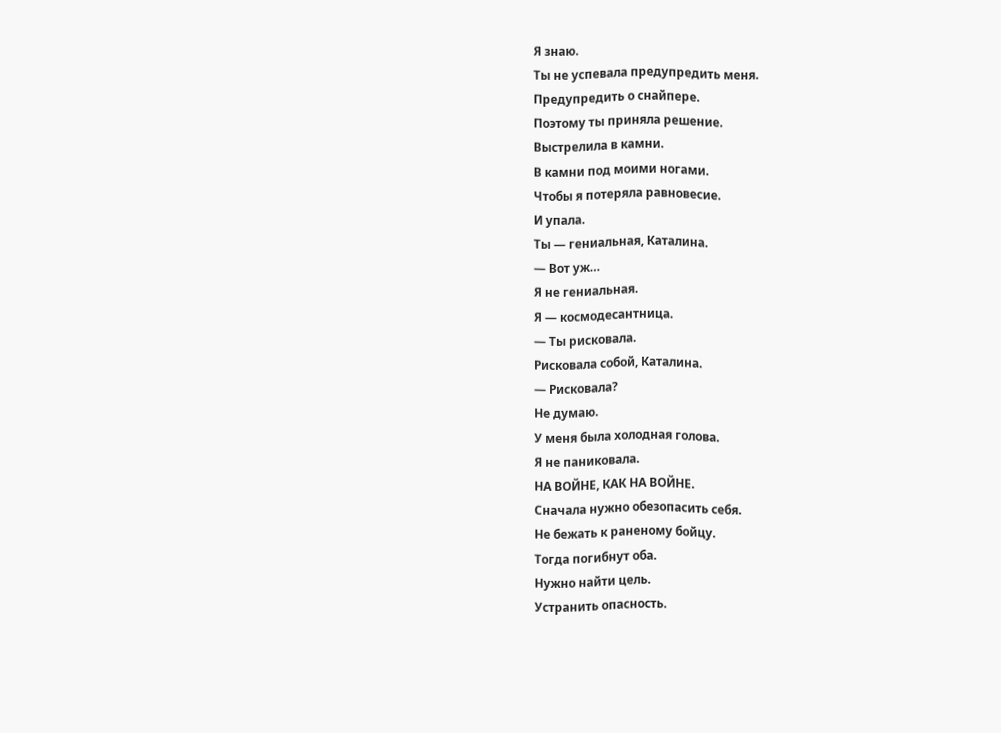Я знаю.
Ты не успевала предупредить меня.
Предупредить о снайпере.
Поэтому ты приняла решение.
Выстрелила в камни.
В камни под моими ногами.
Чтобы я потеряла равновесие.
И упала.
Ты — гениальная, Каталина.
— Вот уж…
Я не гениальная.
Я — космодесантница.
— Ты рисковала.
Рисковала собой, Каталина.
— Рисковала?
Не думаю.
У меня была холодная голова.
Я не паниковала.
НА ВОЙНЕ, КАК НА ВОЙНЕ.
Сначала нужно обезопасить себя.
Не бежать к раненому бойцу.
Тогда погибнут оба.
Нужно найти цель.
Устранить опасность.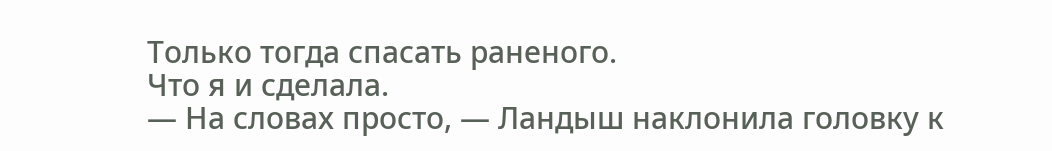Только тогда спасать раненого.
Что я и сделала.
— На словах просто, — Ландыш наклонила головку к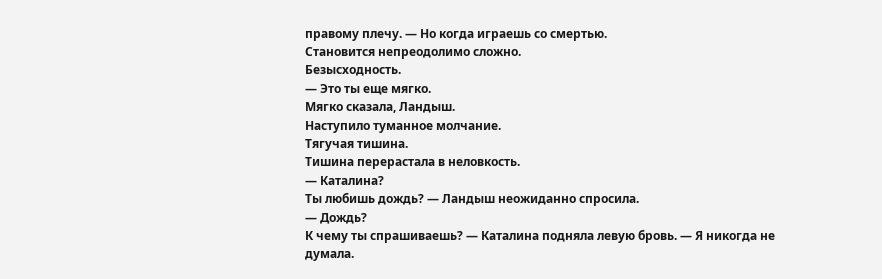правому плечу. — Но когда играешь со смертью.
Становится непреодолимо сложно.
Безысходность.
— Это ты еще мягко.
Мягко сказала, Ландыш.
Наступило туманное молчание.
Тягучая тишина.
Тишина перерастала в неловкость.
— Каталина?
Ты любишь дождь? — Ландыш неожиданно спросила.
— Дождь?
К чему ты спрашиваешь? — Каталина подняла левую бровь. — Я никогда не думала.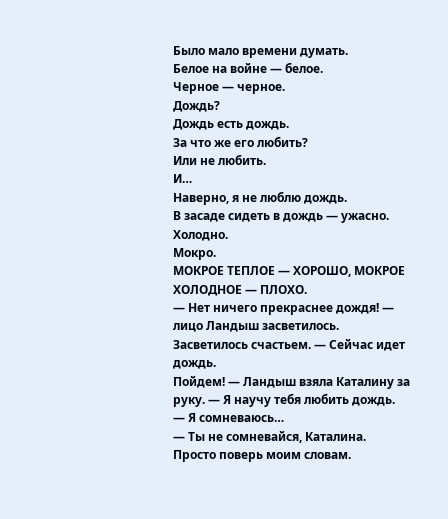Было мало времени думать.
Белое на войне — белое.
Черное — черное.
Дождь?
Дождь есть дождь.
За что же его любить?
Или не любить.
И…
Наверно, я не люблю дождь.
В засаде сидеть в дождь — ужасно.
Холодно.
Мокро.
МОКРОЕ ТЕПЛОЕ — ХОРОШО, МОКРОЕ ХОЛОДНОЕ — ПЛОХО.
— Нет ничего прекраснее дождя! — лицо Ландыш засветилось.
Засветилось счастьем. — Сейчас идет дождь.
Пойдем! — Ландыш взяла Каталину за руку. — Я научу тебя любить дождь.
— Я сомневаюсь…
— Ты не сомневайся, Каталина.
Просто поверь моим словам.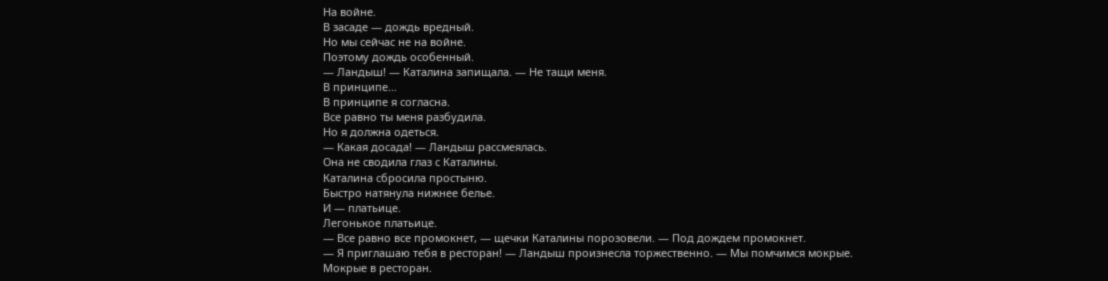На войне.
В засаде — дождь вредный.
Но мы сейчас не на войне.
Поэтому дождь особенный.
— Ландыш! — Каталина запищала. — Не тащи меня.
В принципе…
В принципе я согласна.
Все равно ты меня разбудила.
Но я должна одеться.
— Какая досада! — Ландыш рассмеялась.
Она не сводила глаз с Каталины.
Каталина сбросила простыню.
Быстро натянула нижнее белье.
И — платьице.
Легонькое платьице.
— Все равно все промокнет, — щечки Каталины порозовели. — Под дождем промокнет.
— Я приглашаю тебя в ресторан! — Ландыш произнесла торжественно. — Мы помчимся мокрые.
Мокрые в ресторан.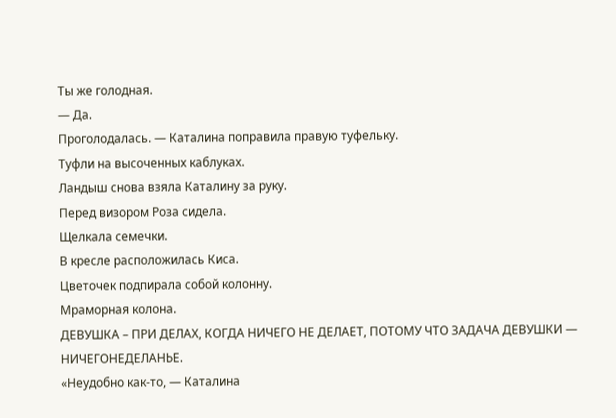Ты же голодная.
— Да.
Проголодалась. — Каталина поправила правую туфельку.
Туфли на высоченных каблуках.
Ландыш снова взяла Каталину за руку.
Перед визором Роза сидела.
Щелкала семечки.
В кресле расположилась Киса.
Цветочек подпирала собой колонну.
Мраморная колона.
ДЕВУШКА – ПРИ ДЕЛАХ, КОГДА НИЧЕГО НЕ ДЕЛАЕТ, ПОТОМУ ЧТО ЗАДАЧА ДЕВУШКИ — НИЧЕГОНЕДЕЛАНЬЕ.
«Неудобно как-то, — Каталина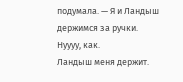подумала. — Я и Ландыш держимся за ручки.
Нуууу, как.
Ландыш меня держит.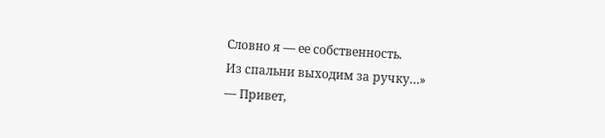Словно я — ее собственность.
Из спальни выходим за ручку…»
— Привет,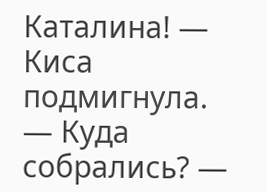Каталина! — Киса подмигнула.
— Куда собрались? —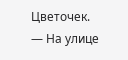Цветочек.
— На улице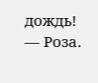дождь! — Роза.